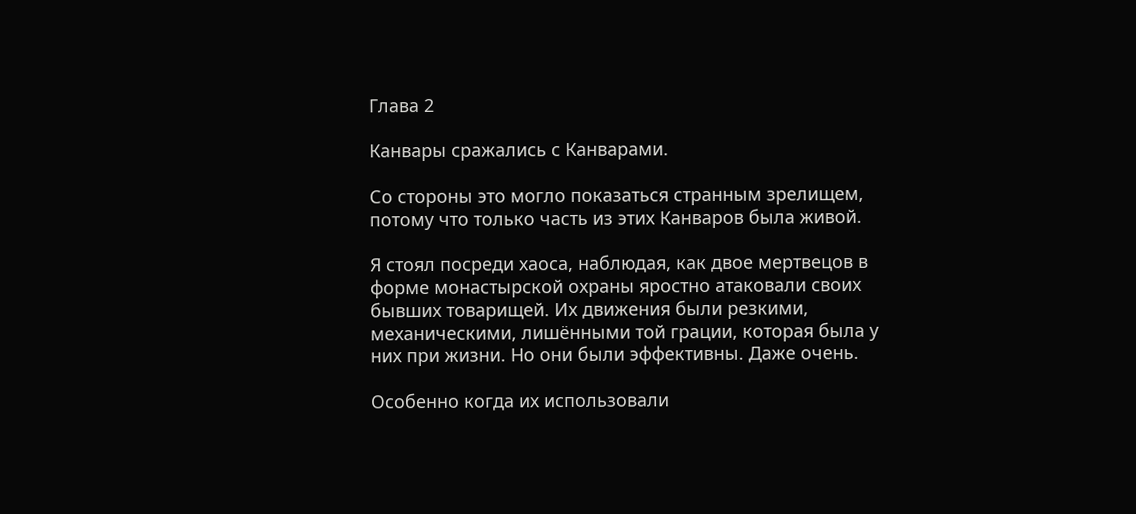Глава 2

Канвары сражались с Канварами.

Со стороны это могло показаться странным зрелищем, потому что только часть из этих Канваров была живой.

Я стоял посреди хаоса, наблюдая, как двое мертвецов в форме монастырской охраны яростно атаковали своих бывших товарищей. Их движения были резкими, механическими, лишёнными той грации, которая была у них при жизни. Но они были эффективны. Даже очень.

Особенно когда их использовали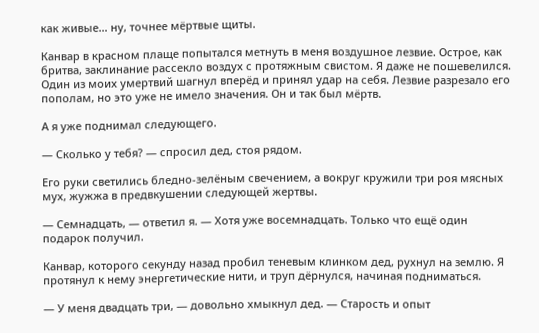как живые… ну, точнее мёртвые щиты.

Канвар в красном плаще попытался метнуть в меня воздушное лезвие. Острое, как бритва, заклинание рассекло воздух с протяжным свистом. Я даже не пошевелился. Один из моих умертвий шагнул вперёд и принял удар на себя. Лезвие разрезало его пополам, но это уже не имело значения. Он и так был мёртв.

А я уже поднимал следующего.

— Сколько у тебя? — спросил дед, стоя рядом.

Его руки светились бледно-зелёным свечением, а вокруг кружили три роя мясных мух, жужжа в предвкушении следующей жертвы.

— Семнадцать, — ответил я. — Хотя уже восемнадцать. Только что ещё один подарок получил.

Канвар, которого секунду назад пробил теневым клинком дед, рухнул на землю. Я протянул к нему энергетические нити, и труп дёрнулся, начиная подниматься.

— У меня двадцать три, — довольно хмыкнул дед. — Старость и опыт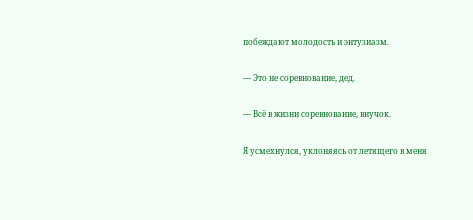побеждают молодость и энтузиазм.

— Это не соревнование, дед.

— Всё в жизни соревнование, внучок.

Я усмехнулся, уклоняясь от летящего в меня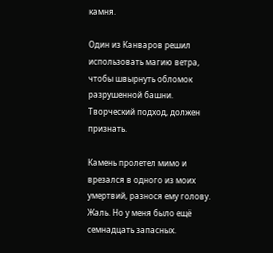камня.

Один из Канваров решил использовать магию ветра, чтобы швырнуть обломок разрушенной башни. Творческий подход, должен признать.

Камень пролетел мимо и врезался в одного из моих умертвий, разнося ему голову. Жаль. Но у меня было ещё семнадцать запасных.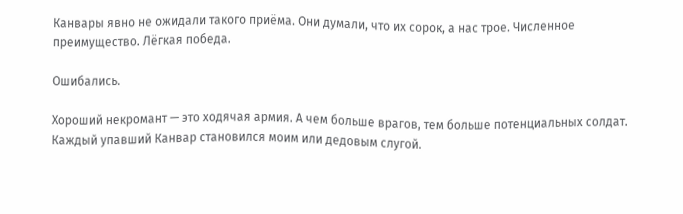Канвары явно не ожидали такого приёма. Они думали, что их сорок, а нас трое. Численное преимущество. Лёгкая победа.

Ошибались.

Хороший некромант — это ходячая армия. А чем больше врагов, тем больше потенциальных солдат. Каждый упавший Канвар становился моим или дедовым слугой.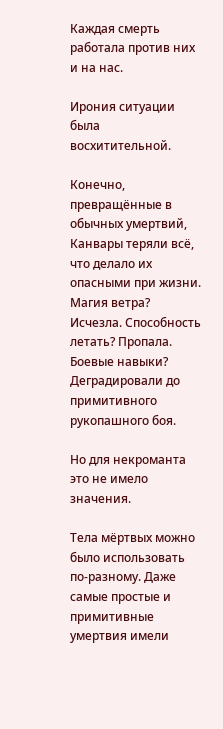Каждая смерть работала против них и на нас.

Ирония ситуации была восхитительной.

Конечно, превращённые в обычных умертвий, Канвары теряли всё, что делало их опасными при жизни. Магия ветра? Исчезла. Способность летать? Пропала. Боевые навыки? Деградировали до примитивного рукопашного боя.

Но для некроманта это не имело значения.

Тела мёртвых можно было использовать по-разному. Даже самые простые и примитивные умертвия имели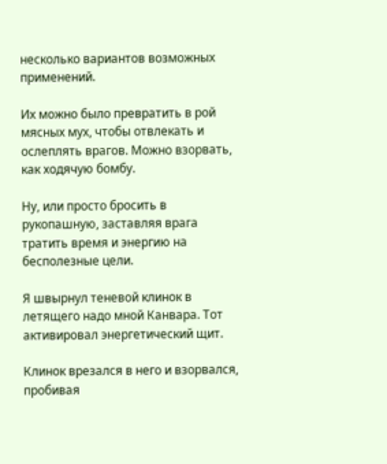несколько вариантов возможных применений.

Их можно было превратить в рой мясных мух, чтобы отвлекать и ослеплять врагов. Можно взорвать, как ходячую бомбу.

Ну, или просто бросить в рукопашную, заставляя врага тратить время и энергию на бесполезные цели.

Я швырнул теневой клинок в летящего надо мной Канвара. Тот активировал энергетический щит.

Клинок врезался в него и взорвался, пробивая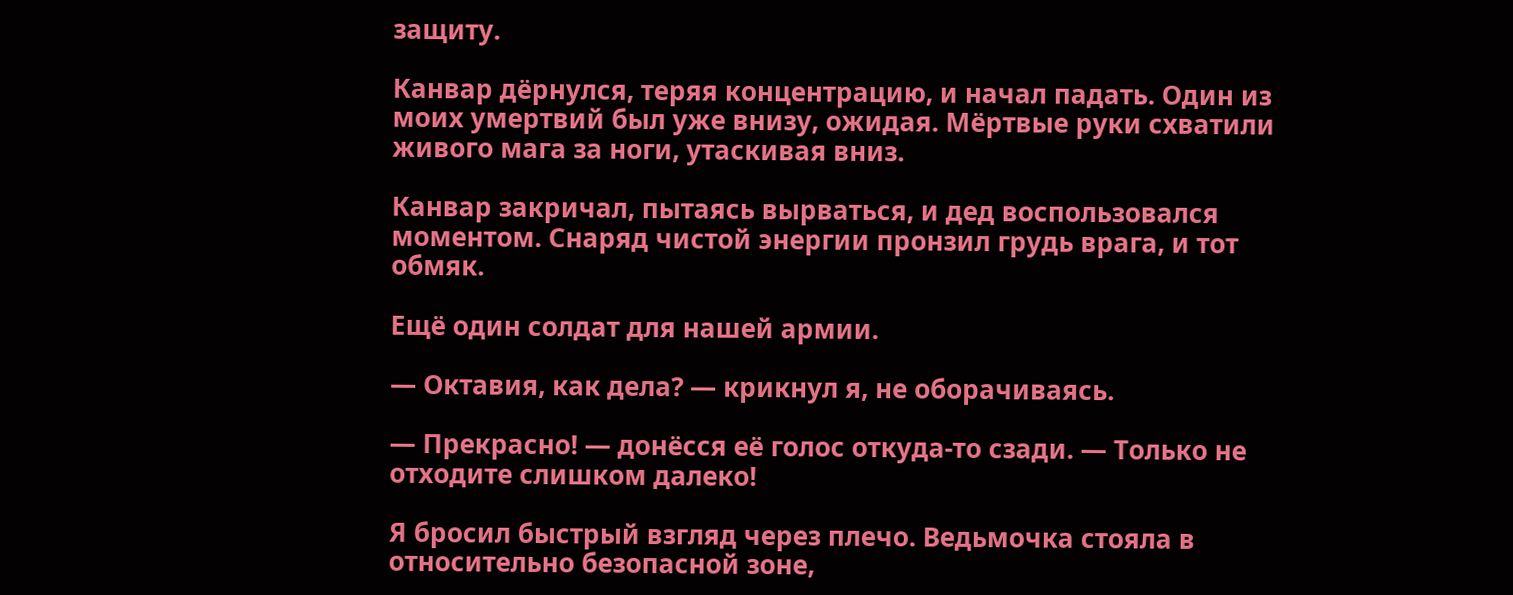защиту.

Канвар дёрнулся, теряя концентрацию, и начал падать. Один из моих умертвий был уже внизу, ожидая. Мёртвые руки схватили живого мага за ноги, утаскивая вниз.

Канвар закричал, пытаясь вырваться, и дед воспользовался моментом. Снаряд чистой энергии пронзил грудь врага, и тот обмяк.

Ещё один солдат для нашей армии.

— Октавия, как дела? — крикнул я, не оборачиваясь.

— Прекрасно! — донёсся её голос откуда-то сзади. — Только не отходите слишком далеко!

Я бросил быстрый взгляд через плечо. Ведьмочка стояла в относительно безопасной зоне,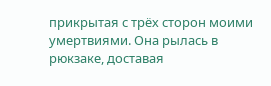прикрытая с трёх сторон моими умертвиями. Она рылась в рюкзаке, доставая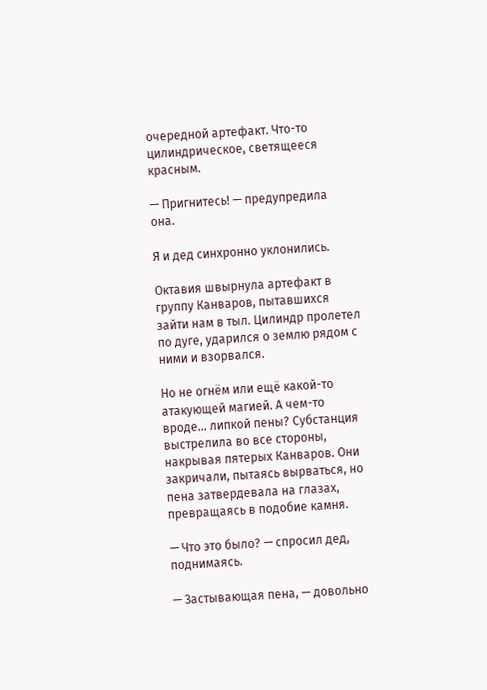очередной артефакт. Что-то цилиндрическое, светящееся красным.

— Пригнитесь! — предупредила она.

Я и дед синхронно уклонились.

Октавия швырнула артефакт в группу Канваров, пытавшихся зайти нам в тыл. Цилиндр пролетел по дуге, ударился о землю рядом с ними и взорвался.

Но не огнём или ещё какой-то атакующей магией. А чем-то вроде… липкой пены? Субстанция выстрелила во все стороны, накрывая пятерых Канваров. Они закричали, пытаясь вырваться, но пена затвердевала на глазах, превращаясь в подобие камня.

— Что это было? — спросил дед, поднимаясь.

— Застывающая пена, — довольно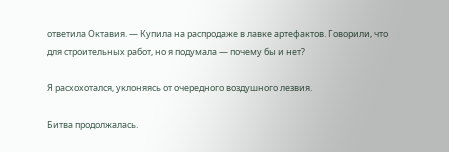ответила Октавия. — Купила на распродаже в лавке артефактов. Говорили, что для строительных работ, но я подумала — почему бы и нет?

Я расхохотался, уклоняясь от очередного воздушного лезвия.

Битва продолжалась.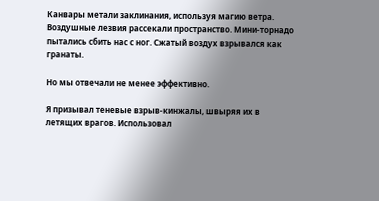Канвары метали заклинания, используя магию ветра. Воздушные лезвия рассекали пространство. Мини-торнадо пытались сбить нас с ног. Сжатый воздух взрывался как гранаты.

Но мы отвечали не менее эффективно.

Я призывал теневые взрыв-кинжалы, швыряя их в летящих врагов. Использовал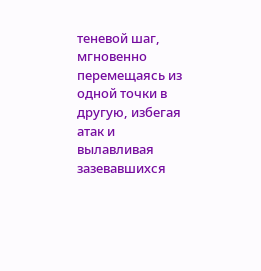теневой шаг, мгновенно перемещаясь из одной точки в другую, избегая атак и вылавливая зазевавшихся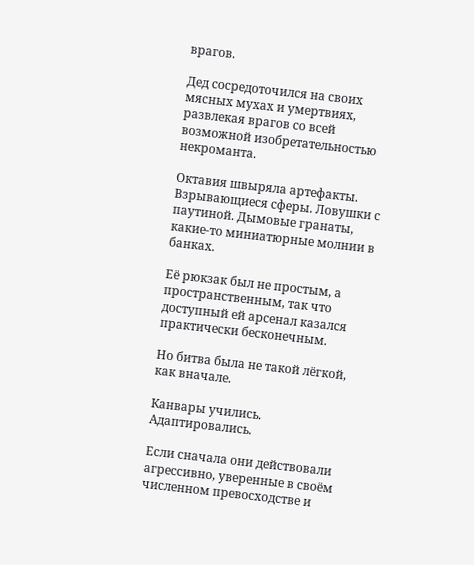врагов.

Дед сосредоточился на своих мясных мухах и умертвиях, развлекая врагов со всей возможной изобретательностью некроманта.

Октавия швыряла артефакты. Взрывающиеся сферы. Ловушки с паутиной. Дымовые гранаты, какие-то миниатюрные молнии в банках.

Её рюкзак был не простым, а пространственным, так что доступный ей арсенал казался практически бесконечным.

Но битва была не такой лёгкой, как вначале.

Канвары учились. Адаптировались.

Если сначала они действовали агрессивно, уверенные в своём численном превосходстве и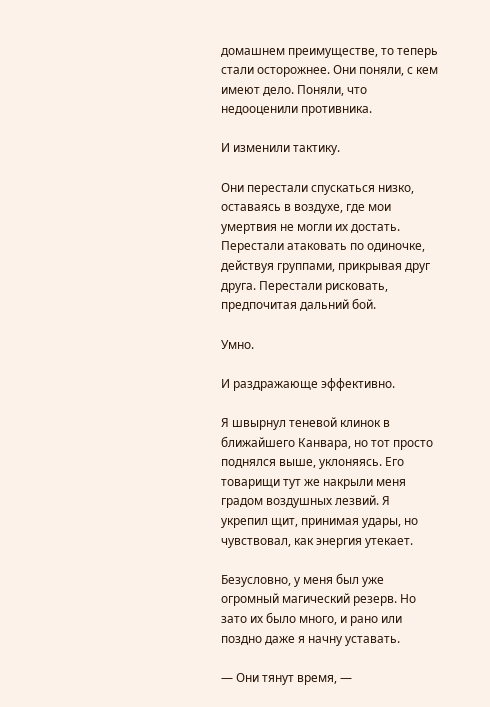домашнем преимуществе, то теперь стали осторожнее. Они поняли, с кем имеют дело. Поняли, что недооценили противника.

И изменили тактику.

Они перестали спускаться низко, оставаясь в воздухе, где мои умертвия не могли их достать. Перестали атаковать по одиночке, действуя группами, прикрывая друг друга. Перестали рисковать, предпочитая дальний бой.

Умно.

И раздражающе эффективно.

Я швырнул теневой клинок в ближайшего Канвара, но тот просто поднялся выше, уклоняясь. Его товарищи тут же накрыли меня градом воздушных лезвий. Я укрепил щит, принимая удары, но чувствовал, как энергия утекает.

Безусловно, у меня был уже огромный магический резерв. Но зато их было много, и рано или поздно даже я начну уставать.

— Они тянут время, —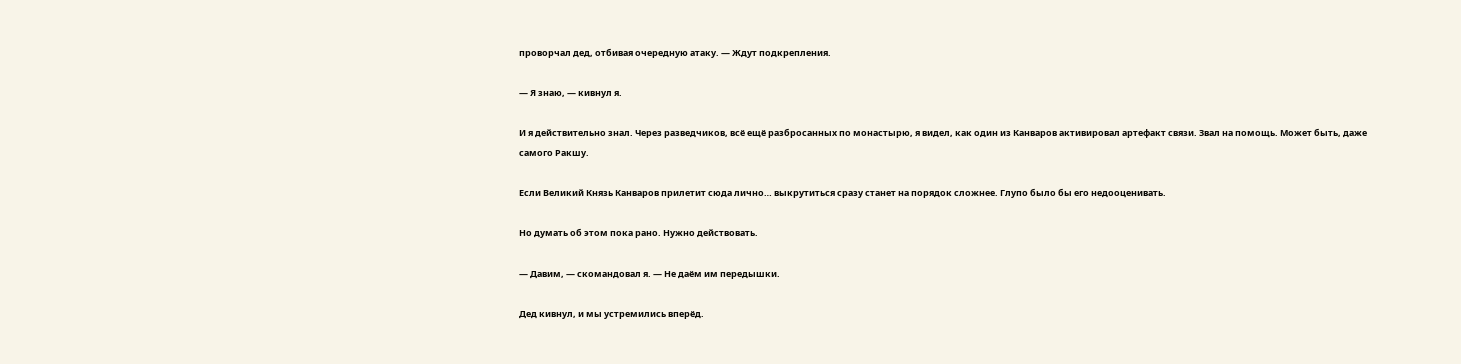проворчал дед, отбивая очередную атаку. — Ждут подкрепления.

— Я знаю, — кивнул я.

И я действительно знал. Через разведчиков, всё ещё разбросанных по монастырю, я видел, как один из Канваров активировал артефакт связи. Звал на помощь. Может быть, даже самого Ракшу.

Если Великий Князь Канваров прилетит сюда лично… выкрутиться сразу станет на порядок сложнее. Глупо было бы его недооценивать.

Но думать об этом пока рано. Нужно действовать.

— Давим, — скомандовал я. — Не даём им передышки.

Дед кивнул, и мы устремились вперёд.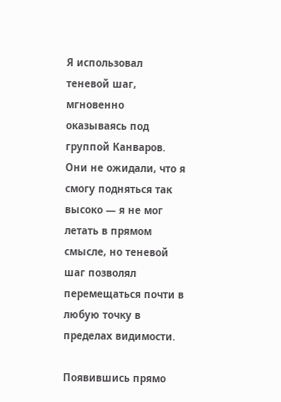Я использовал теневой шаг, мгновенно оказываясь под группой Канваров. Они не ожидали, что я смогу подняться так высоко — я не мог летать в прямом смысле, но теневой шаг позволял перемещаться почти в любую точку в пределах видимости.

Появившись прямо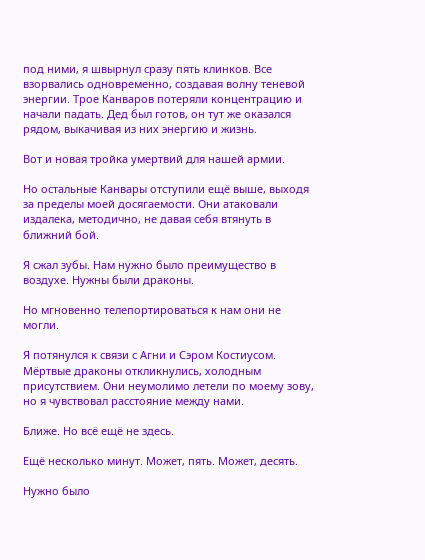под ними, я швырнул сразу пять клинков. Все взорвались одновременно, создавая волну теневой энергии. Трое Канваров потеряли концентрацию и начали падать. Дед был готов, он тут же оказался рядом, выкачивая из них энергию и жизнь.

Вот и новая тройка умертвий для нашей армии.

Но остальные Канвары отступили ещё выше, выходя за пределы моей досягаемости. Они атаковали издалека, методично, не давая себя втянуть в ближний бой.

Я сжал зубы. Нам нужно было преимущество в воздухе. Нужны были драконы.

Но мгновенно телепортироваться к нам они не могли.

Я потянулся к связи с Агни и Сэром Костиусом. Мёртвые драконы откликнулись, холодным присутствием. Они неумолимо летели по моему зову, но я чувствовал расстояние между нами.

Ближе. Но всё ещё не здесь.

Ещё несколько минут. Может, пять. Может, десять.

Нужно было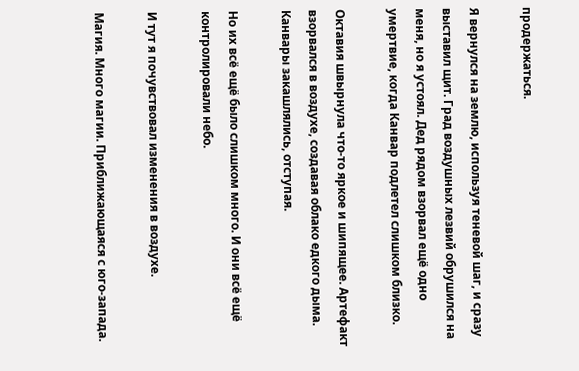продержаться.

Я вернулся на землю, используя теневой шаг, и сразу выставил щит. Град воздушных лезвий обрушился на меня, но я устоял. Дед рядом взорвал ещё одно умертвие, когда Канвар подлетел слишком близко.

Октавия швырнула что-то яркое и шипящее. Артефакт взорвался в воздухе, создавая облако едкого дыма. Канвары закашлялись, отступая.

Но их всё ещё было слишком много. И они всё ещё контролировали небо.

И тут я почувствовал изменения в воздухе.

Магия. Много магии. Приближающаяся с юго-запада.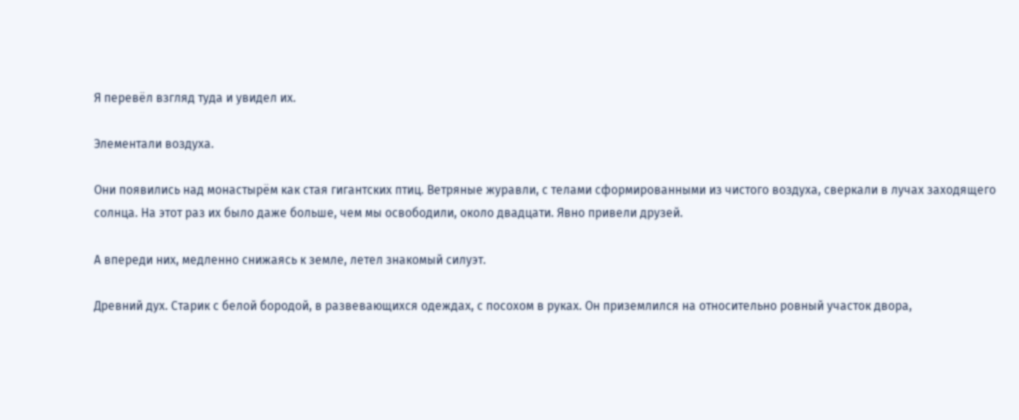Я перевёл взгляд туда и увидел их.

Элементали воздуха.

Они появились над монастырём как стая гигантских птиц. Ветряные журавли, с телами сформированными из чистого воздуха, сверкали в лучах заходящего солнца. На этот раз их было даже больше, чем мы освободили, около двадцати. Явно привели друзей.

А впереди них, медленно снижаясь к земле, летел знакомый силуэт.

Древний дух. Старик с белой бородой, в развевающихся одеждах, с посохом в руках. Он приземлился на относительно ровный участок двора,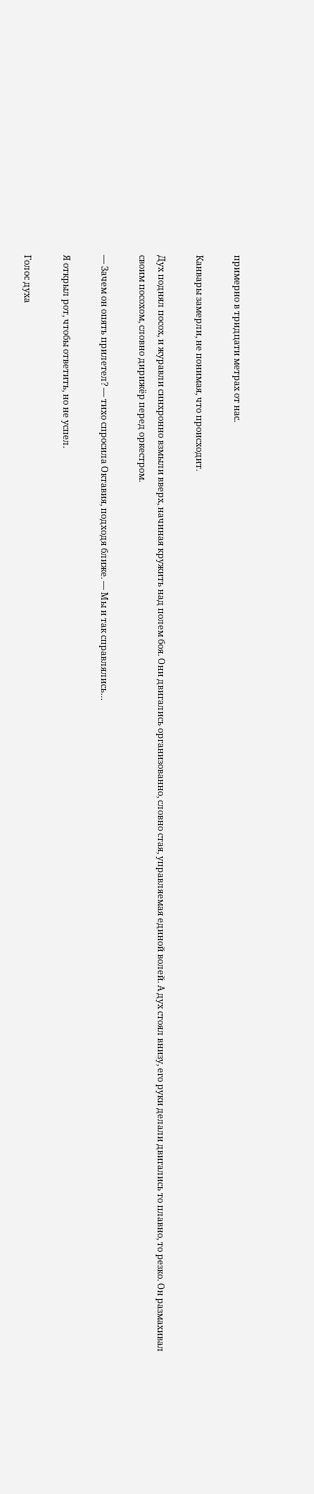примерно в тридцати метрах от нас.

Канвары замерли, не понимая, что происходит.

Дух поднял посох, и журавли синхронно взмыли вверх, начиная кружить над полем боя. Они двигались организованно, словно стая, управляемая единой волей. А дух стоял внизу, его руки делали двигались то плавно, то резко. Он размахивал своим посохом, словно дирижёр перед оркестром.

— Зачем он опять прилетел? — тихо спросила Октавия, подходя ближе. — Мы и так справлялись…

Я открыл рот, чтобы ответить, но не успел.

Голос духа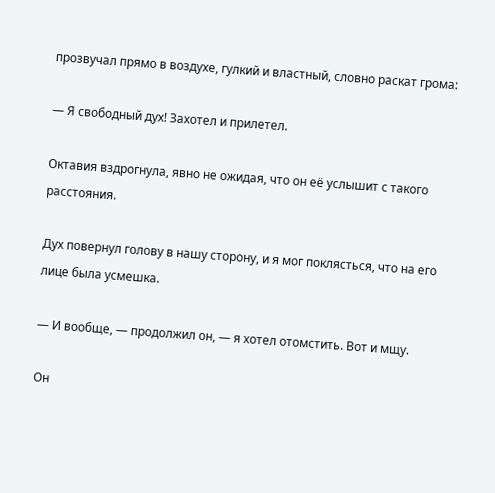прозвучал прямо в воздухе, гулкий и властный, словно раскат грома:

— Я свободный дух! Захотел и прилетел.

Октавия вздрогнула, явно не ожидая, что он её услышит с такого расстояния.

Дух повернул голову в нашу сторону, и я мог поклясться, что на его лице была усмешка.

— И вообще, — продолжил он, — я хотел отомстить. Вот и мщу.

Он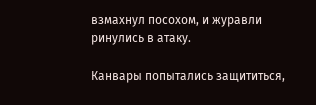взмахнул посохом, и журавли ринулись в атаку.

Канвары попытались защититься,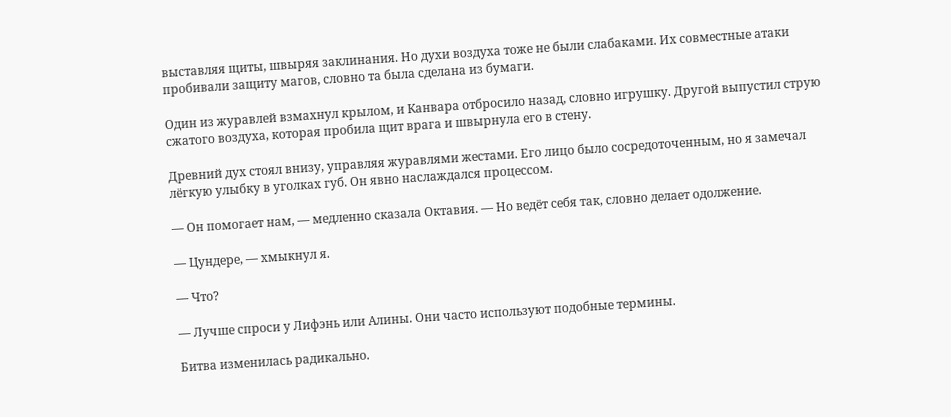выставляя щиты, швыряя заклинания. Но духи воздуха тоже не были слабаками. Их совместные атаки пробивали защиту магов, словно та была сделана из бумаги.

Один из журавлей взмахнул крылом, и Канвара отбросило назад, словно игрушку. Другой выпустил струю сжатого воздуха, которая пробила щит врага и швырнула его в стену.

Древний дух стоял внизу, управляя журавлями жестами. Его лицо было сосредоточенным, но я замечал лёгкую улыбку в уголках губ. Он явно наслаждался процессом.

— Он помогает нам, — медленно сказала Октавия. — Но ведёт себя так, словно делает одолжение.

— Цундере, — хмыкнул я.

— Что?

— Лучше спроси у Лифэнь или Алины. Они часто используют подобные термины.

Битва изменилась радикально.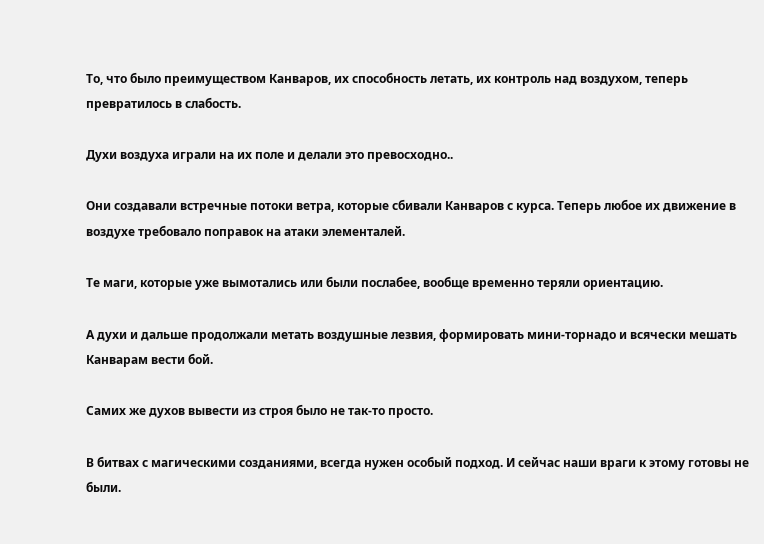То, что было преимуществом Канваров, их способность летать, их контроль над воздухом, теперь превратилось в слабость.

Духи воздуха играли на их поле и делали это превосходно..

Они создавали встречные потоки ветра, которые сбивали Канваров с курса. Теперь любое их движение в воздухе требовало поправок на атаки элементалей.

Те маги, которые уже вымотались или были послабее, вообще временно теряли ориентацию.

А духи и дальше продолжали метать воздушные лезвия, формировать мини-торнадо и всячески мешать Канварам вести бой.

Самих же духов вывести из строя было не так-то просто.

В битвах с магическими созданиями, всегда нужен особый подход. И сейчас наши враги к этому готовы не были.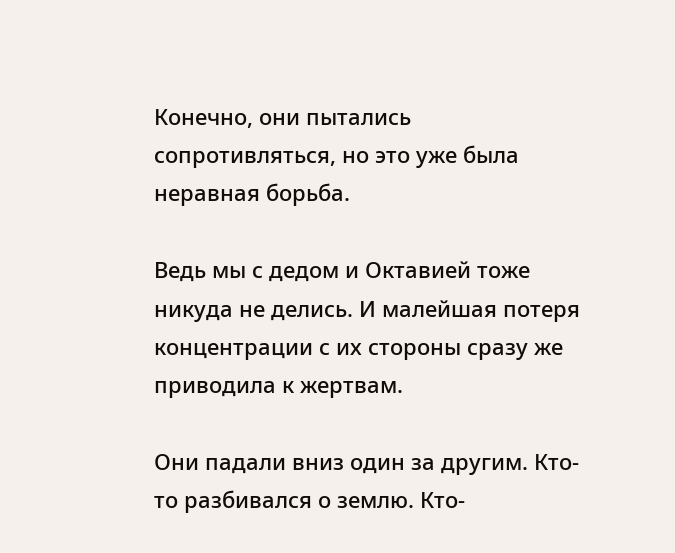Конечно, они пытались сопротивляться, но это уже была неравная борьба.

Ведь мы с дедом и Октавией тоже никуда не делись. И малейшая потеря концентрации с их стороны сразу же приводила к жертвам.

Они падали вниз один за другим. Кто-то разбивался о землю. Кто-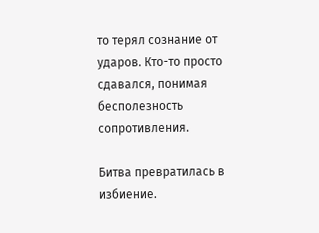то терял сознание от ударов. Кто-то просто сдавался, понимая бесполезность сопротивления.

Битва превратилась в избиение.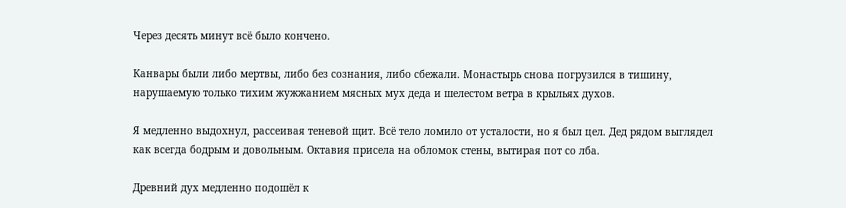Через десять минут всё было кончено.

Канвары были либо мертвы, либо без сознания, либо сбежали. Монастырь снова погрузился в тишину, нарушаемую только тихим жужжанием мясных мух деда и шелестом ветра в крыльях духов.

Я медленно выдохнул, рассеивая теневой щит. Всё тело ломило от усталости, но я был цел. Дед рядом выглядел как всегда бодрым и довольным. Октавия присела на обломок стены, вытирая пот со лба.

Древний дух медленно подошёл к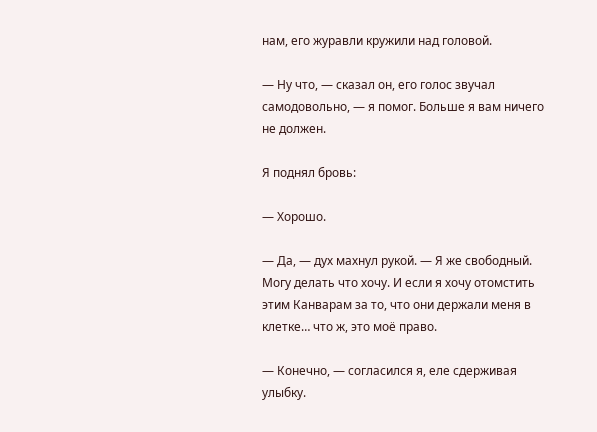нам, его журавли кружили над головой.

— Ну что, — сказал он, его голос звучал самодовольно, — я помог. Больше я вам ничего не должен.

Я поднял бровь:

— Хорошо.

— Да, — дух махнул рукой. — Я же свободный. Могу делать что хочу. И если я хочу отомстить этим Канварам за то, что они держали меня в клетке… что ж, это моё право.

— Конечно, — согласился я, еле сдерживая улыбку.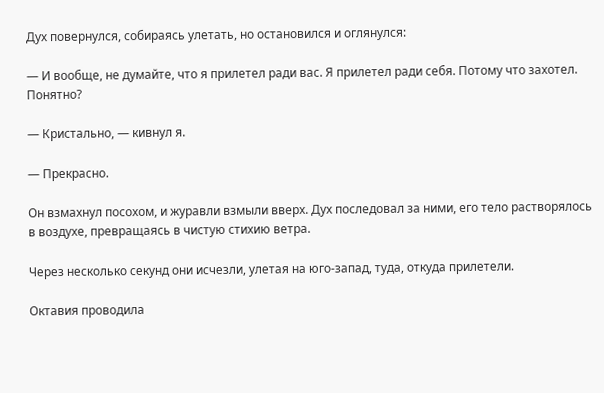Дух повернулся, собираясь улетать, но остановился и оглянулся:

— И вообще, не думайте, что я прилетел ради вас. Я прилетел ради себя. Потому что захотел. Понятно?

— Кристально, — кивнул я.

— Прекрасно.

Он взмахнул посохом, и журавли взмыли вверх. Дух последовал за ними, его тело растворялось в воздухе, превращаясь в чистую стихию ветра.

Через несколько секунд они исчезли, улетая на юго-запад, туда, откуда прилетели.

Октавия проводила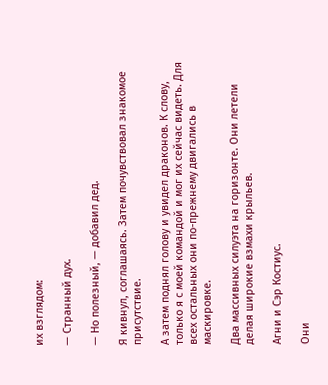их взглядом:

— Странный дух.

— Но полезный, — добавил дед.

Я кивнул, соглашаясь. Затем почувствовал знакомое присутствие.

А затем поднял голову и увидел драконов. К слову, только я с моей командой и мог их сейчас видеть. Для всех остальных они по-прежнему двигались в маскировке.

Два массивных силуэта на горизонте. Они летели делая широкие взмахи крыльев.

Агни и Сэр Костиус.

Они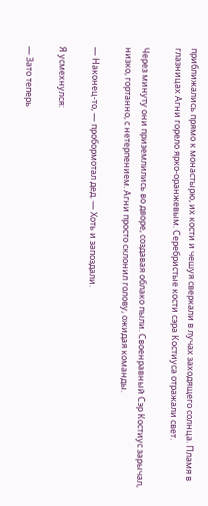приближались прямо к монастырю, их кости и чешуя сверкали в лучах заходящего солнца. Пламя в глазницах Агни горело ярко-оранжевым. Серебристые кости сэра Костиуса отражали свет.

Через минуту они приземлились во дворе, создавая облако пыли. Своенравный Сэр Костиус зарычал, низко, гортанно, с нетерпением. Агни просто склонил голову, ожидая команды.

— Наконец-то, — пробормотал дед. — Хоть и запоздали.

Я усмехнулся:

— Зато теперь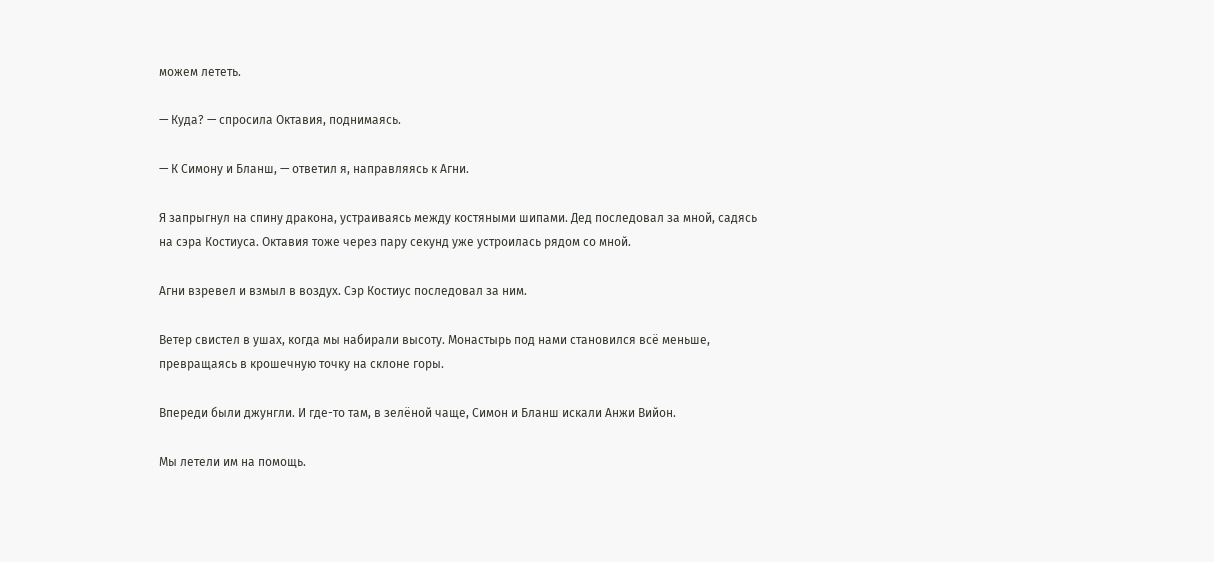можем лететь.

— Куда? — спросила Октавия, поднимаясь.

— К Симону и Бланш, — ответил я, направляясь к Агни.

Я запрыгнул на спину дракона, устраиваясь между костяными шипами. Дед последовал за мной, садясь на сэра Костиуса. Октавия тоже через пару секунд уже устроилась рядом со мной.

Агни взревел и взмыл в воздух. Сэр Костиус последовал за ним.

Ветер свистел в ушах, когда мы набирали высоту. Монастырь под нами становился всё меньше, превращаясь в крошечную точку на склоне горы.

Впереди были джунгли. И где-то там, в зелёной чаще, Симон и Бланш искали Анжи Вийон.

Мы летели им на помощь.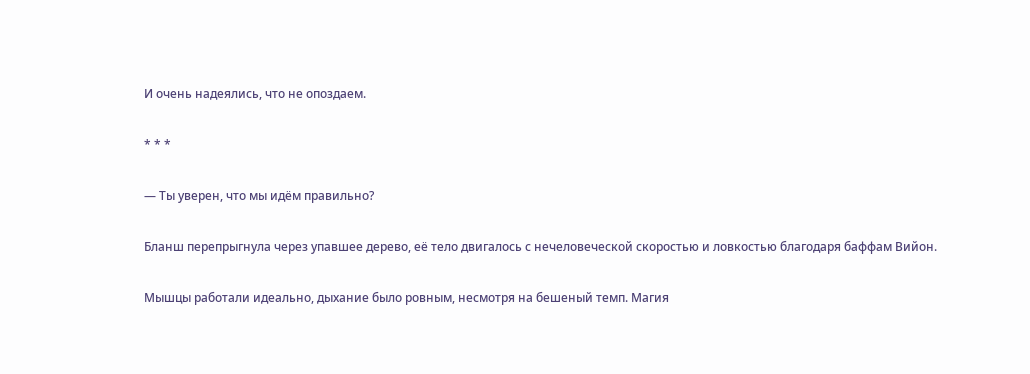И очень надеялись, что не опоздаем.

* * *

— Ты уверен, что мы идём правильно?

Бланш перепрыгнула через упавшее дерево, её тело двигалось с нечеловеческой скоростью и ловкостью благодаря баффам Вийон.

Мышцы работали идеально, дыхание было ровным, несмотря на бешеный темп. Магия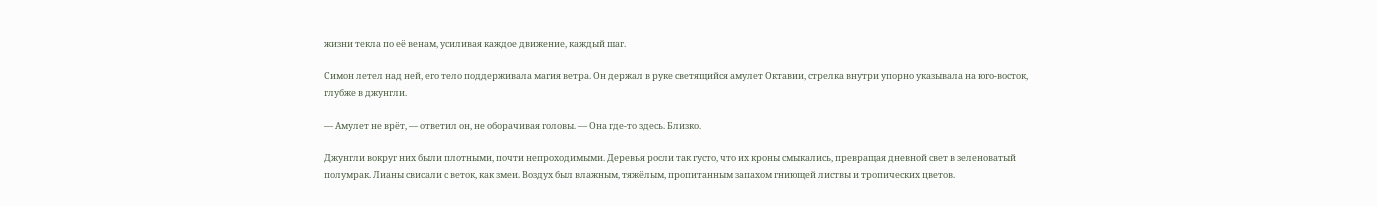жизни текла по её венам, усиливая каждое движение, каждый шаг.

Симон летел над ней, его тело поддерживала магия ветра. Он держал в руке светящийся амулет Октавии, стрелка внутри упорно указывала на юго-восток, глубже в джунгли.

— Амулет не врёт, — ответил он, не оборачивая головы. — Она где-то здесь. Близко.

Джунгли вокруг них были плотными, почти непроходимыми. Деревья росли так густо, что их кроны смыкались, превращая дневной свет в зеленоватый полумрак. Лианы свисали с веток, как змеи. Воздух был влажным, тяжёлым, пропитанным запахом гниющей листвы и тропических цветов.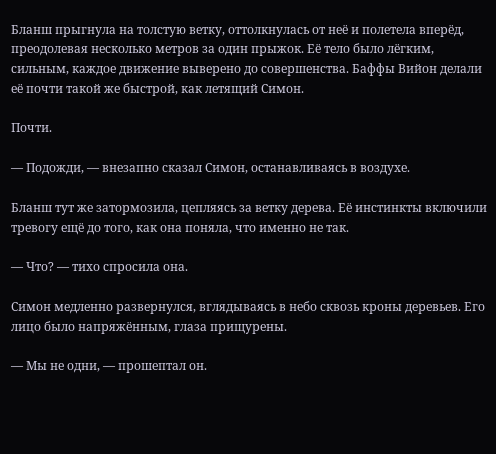Бланш прыгнула на толстую ветку, оттолкнулась от неё и полетела вперёд, преодолевая несколько метров за один прыжок. Её тело было лёгким, сильным, каждое движение выверено до совершенства. Баффы Вийон делали её почти такой же быстрой, как летящий Симон.

Почти.

— Подожди, — внезапно сказал Симон, останавливаясь в воздухе.

Бланш тут же затормозила, цепляясь за ветку дерева. Её инстинкты включили тревогу ещё до того, как она поняла, что именно не так.

— Что? — тихо спросила она.

Симон медленно развернулся, вглядываясь в небо сквозь кроны деревьев. Его лицо было напряжённым, глаза прищурены.

— Мы не одни, — прошептал он.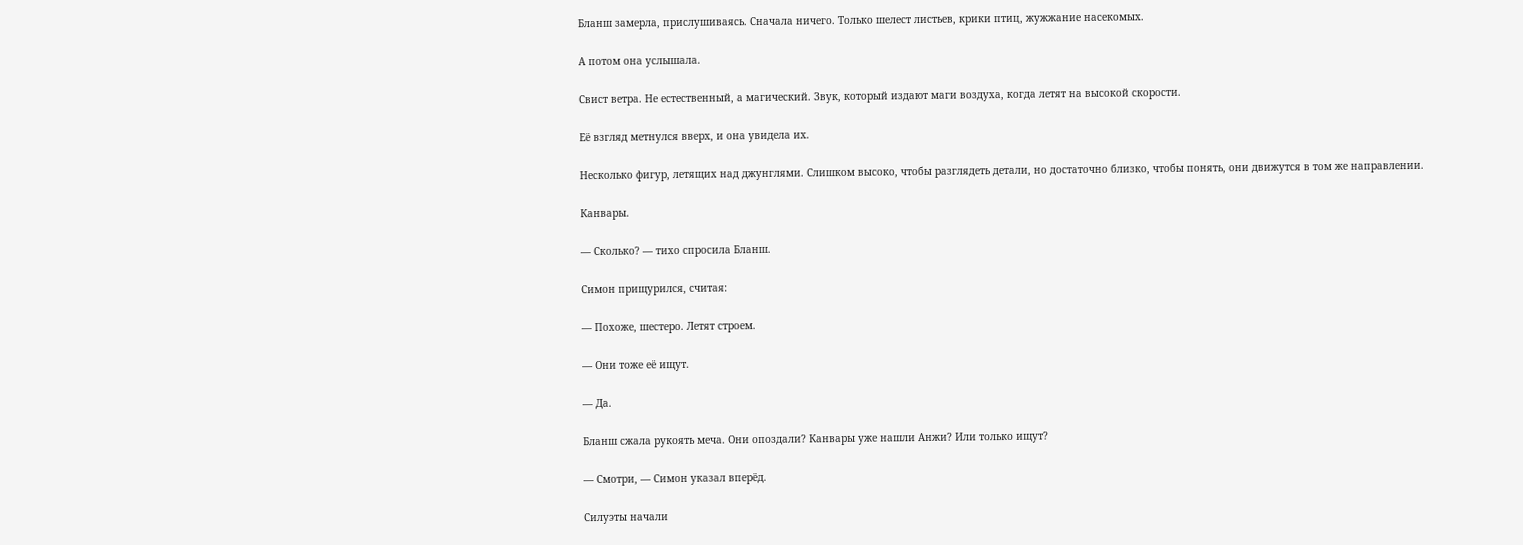Бланш замерла, прислушиваясь. Сначала ничего. Только шелест листьев, крики птиц, жужжание насекомых.

А потом она услышала.

Свист ветра. Не естественный, а магический. Звук, который издают маги воздуха, когда летят на высокой скорости.

Её взгляд метнулся вверх, и она увидела их.

Несколько фигур, летящих над джунглями. Слишком высоко, чтобы разглядеть детали, но достаточно близко, чтобы понять, они движутся в том же направлении.

Канвары.

— Сколько? — тихо спросила Бланш.

Симон прищурился, считая:

— Похоже, шестеро. Летят строем.

— Они тоже её ищут.

— Да.

Бланш сжала рукоять меча. Они опоздали? Канвары уже нашли Анжи? Или только ищут?

— Смотри, — Симон указал вперёд.

Силуэты начали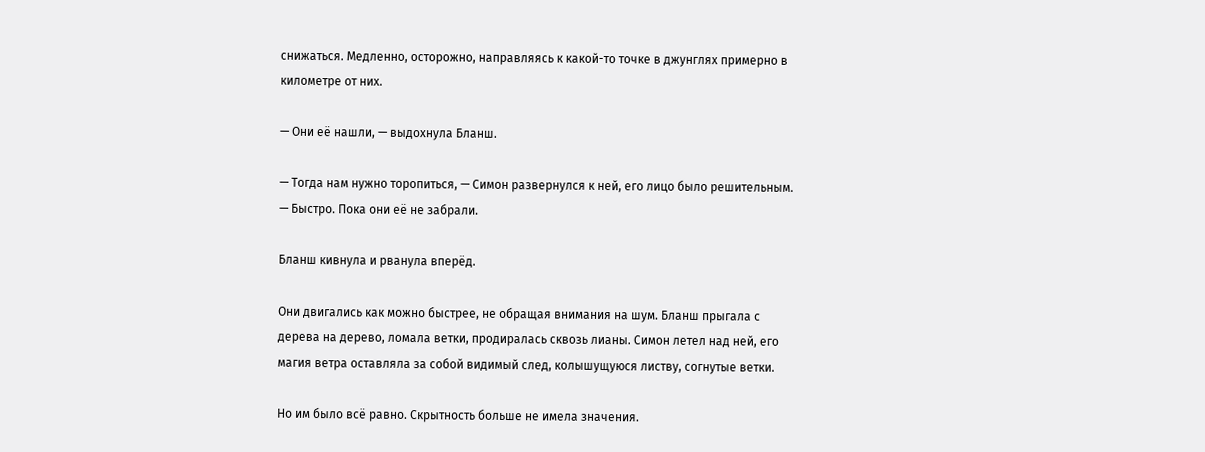снижаться. Медленно, осторожно, направляясь к какой-то точке в джунглях примерно в километре от них.

— Они её нашли, — выдохнула Бланш.

— Тогда нам нужно торопиться, — Симон развернулся к ней, его лицо было решительным. — Быстро. Пока они её не забрали.

Бланш кивнула и рванула вперёд.

Они двигались как можно быстрее, не обращая внимания на шум. Бланш прыгала с дерева на дерево, ломала ветки, продиралась сквозь лианы. Симон летел над ней, его магия ветра оставляла за собой видимый след, колышущуюся листву, согнутые ветки.

Но им было всё равно. Скрытность больше не имела значения.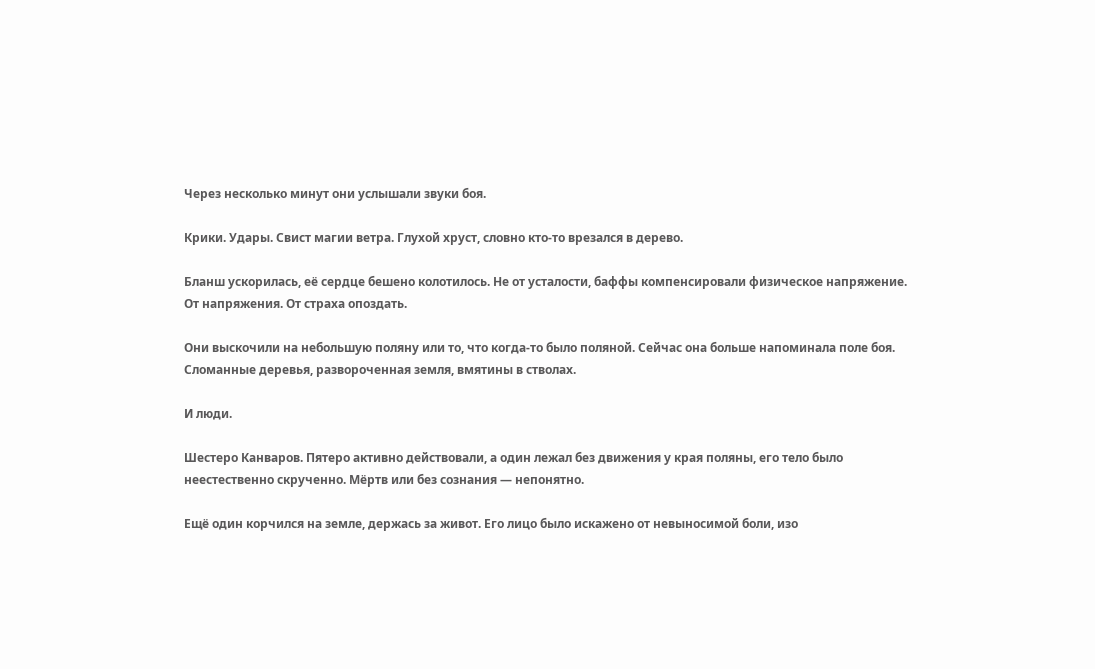Через несколько минут они услышали звуки боя.

Крики. Удары. Свист магии ветра. Глухой хруст, словно кто-то врезался в дерево.

Бланш ускорилась, её сердце бешено колотилось. Не от усталости, баффы компенсировали физическое напряжение. От напряжения. От страха опоздать.

Они выскочили на небольшую поляну или то, что когда-то было поляной. Сейчас она больше напоминала поле боя. Сломанные деревья, развороченная земля, вмятины в стволах.

И люди.

Шестеро Канваров. Пятеро активно действовали, а один лежал без движения у края поляны, его тело было неестественно скрученно. Мёртв или без сознания — непонятно.

Ещё один корчился на земле, держась за живот. Его лицо было искажено от невыносимой боли, изо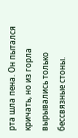рта шла пена. Он пытался кричать, но из горла вырывались только бессвязные стоны.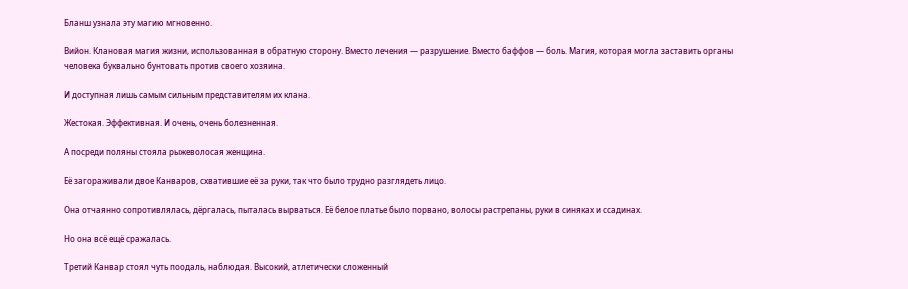Бланш узнала эту магию мгновенно.

Вийон. Клановая магия жизни, использованная в обратную сторону. Вместо лечения — разрушение. Вместо баффов — боль. Магия, которая могла заставить органы человека буквально бунтовать против своего хозяина.

И доступная лишь самым сильным представителям их клана.

Жестокая. Эффективная. И очень, очень болезненная.

А посреди поляны стояла рыжеволосая женщина.

Её загораживали двое Канваров, схватившие её за руки, так что было трудно разглядеть лицо.

Она отчаянно сопротивлялась, дёргалась, пыталась вырваться. Её белое платье было порвано, волосы растрепаны, руки в синяках и ссадинах.

Но она всё ещё сражалась.

Третий Канвар стоял чуть поодаль, наблюдая. Высокий, атлетически сложенный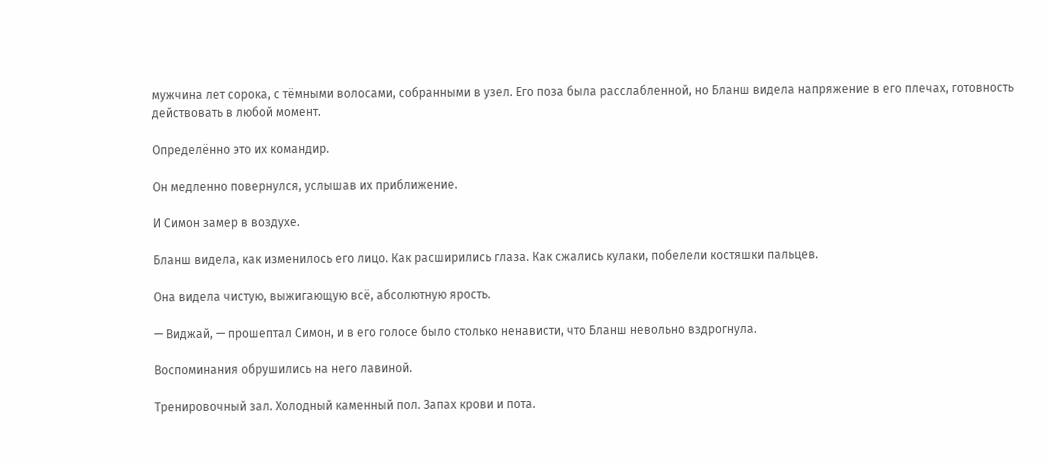мужчина лет сорока, с тёмными волосами, собранными в узел. Его поза была расслабленной, но Бланш видела напряжение в его плечах, готовность действовать в любой момент.

Определённо это их командир.

Он медленно повернулся, услышав их приближение.

И Симон замер в воздухе.

Бланш видела, как изменилось его лицо. Как расширились глаза. Как сжались кулаки, побелели костяшки пальцев.

Она видела чистую, выжигающую всё, абсолютную ярость.

— Виджай, — прошептал Симон, и в его голосе было столько ненависти, что Бланш невольно вздрогнула.

Воспоминания обрушились на него лавиной.

Тренировочный зал. Холодный каменный пол. Запах крови и пота.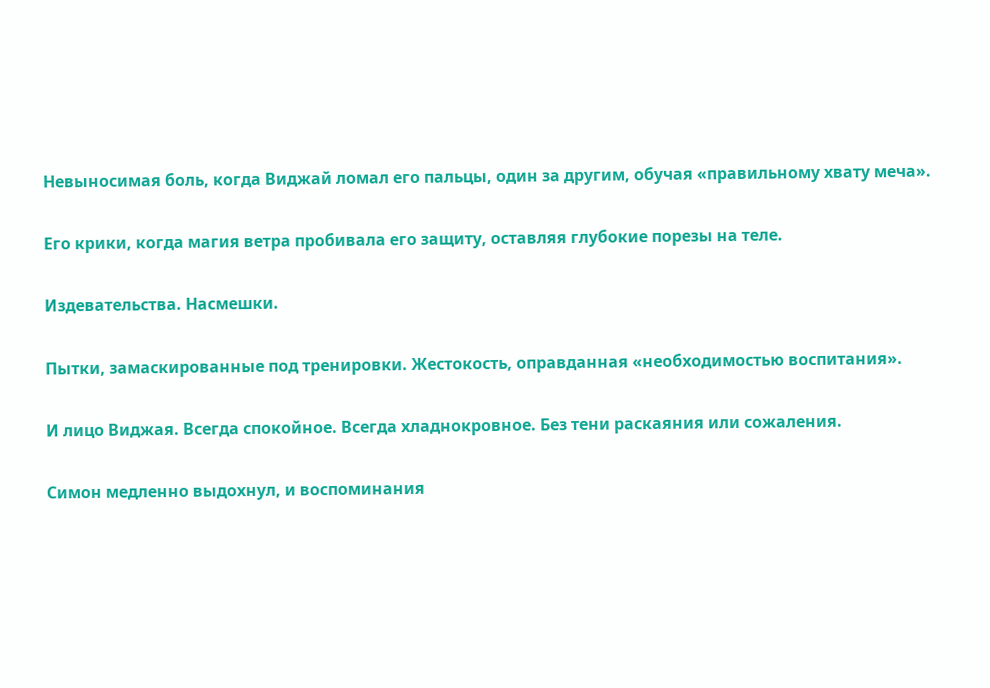Невыносимая боль, когда Виджай ломал его пальцы, один за другим, обучая «правильному хвату меча».

Его крики, когда магия ветра пробивала его защиту, оставляя глубокие порезы на теле.

Издевательства. Насмешки.

Пытки, замаскированные под тренировки. Жестокость, оправданная «необходимостью воспитания».

И лицо Виджая. Всегда спокойное. Всегда хладнокровное. Без тени раскаяния или сожаления.

Симон медленно выдохнул, и воспоминания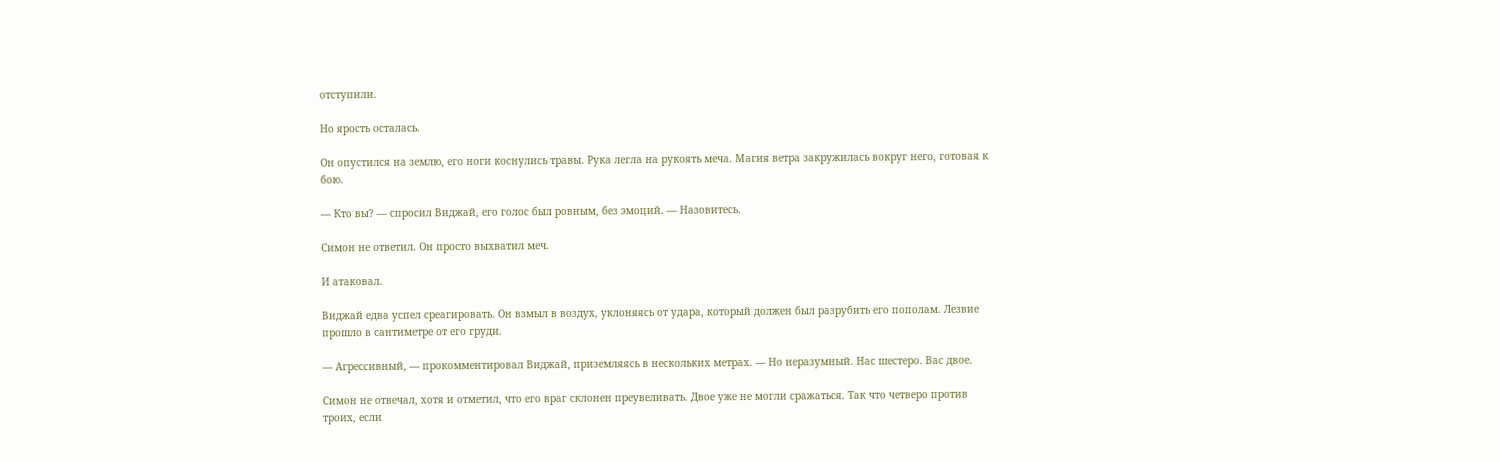отступили.

Но ярость осталась.

Он опустился на землю, его ноги коснулись травы. Рука легла на рукоять меча. Магия ветра закружилась вокруг него, готовая к бою.

— Кто вы? — спросил Виджай, его голос был ровным, без эмоций. — Назовитесь.

Симон не ответил. Он просто выхватил меч.

И атаковал.

Виджай едва успел среагировать. Он взмыл в воздух, уклоняясь от удара, который должен был разрубить его пополам. Лезвие прошло в сантиметре от его груди.

— Агрессивный, — прокомментировал Виджай, приземляясь в нескольких метрах. — Но неразумный. Нас шестеро. Вас двое.

Симон не отвечал, хотя и отметил, что его враг склонен преувеливать. Двое уже не могли сражаться. Так что четверо против троих, если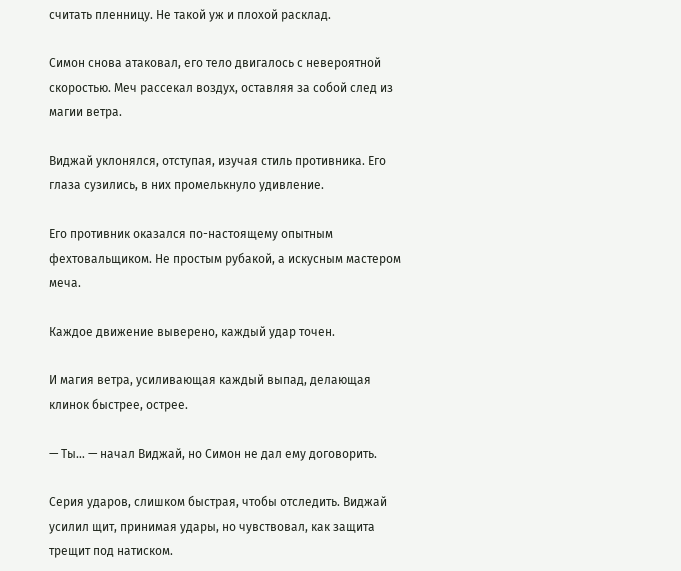считать пленницу. Не такой уж и плохой расклад.

Симон снова атаковал, его тело двигалось с невероятной скоростью. Меч рассекал воздух, оставляя за собой след из магии ветра.

Виджай уклонялся, отступая, изучая стиль противника. Его глаза сузились, в них промелькнуло удивление.

Его противник оказался по-настоящему опытным фехтовальщиком. Не простым рубакой, а искусным мастером меча.

Каждое движение выверено, каждый удар точен.

И магия ветра, усиливающая каждый выпад, делающая клинок быстрее, острее.

— Ты… — начал Виджай, но Симон не дал ему договорить.

Серия ударов, слишком быстрая, чтобы отследить. Виджай усилил щит, принимая удары, но чувствовал, как защита трещит под натиском.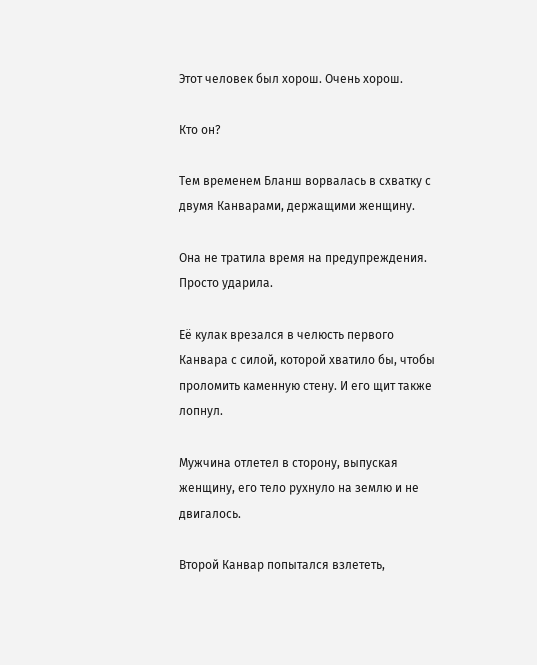Этот человек был хорош. Очень хорош.

Кто он?

Тем временем Бланш ворвалась в схватку с двумя Канварами, держащими женщину.

Она не тратила время на предупреждения. Просто ударила.

Её кулак врезался в челюсть первого Канвара с силой, которой хватило бы, чтобы проломить каменную стену. И его щит также лопнул.

Мужчина отлетел в сторону, выпуская женщину, его тело рухнуло на землю и не двигалось.

Второй Канвар попытался взлететь,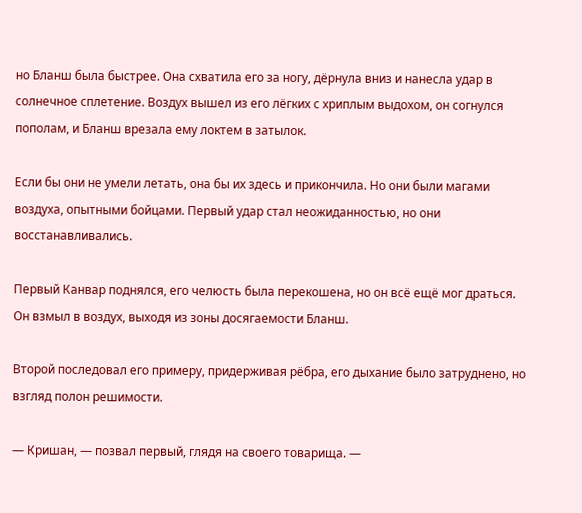но Бланш была быстрее. Она схватила его за ногу, дёрнула вниз и нанесла удар в солнечное сплетение. Воздух вышел из его лёгких с хриплым выдохом, он согнулся пополам, и Бланш врезала ему локтем в затылок.

Если бы они не умели летать, она бы их здесь и прикончила. Но они были магами воздуха, опытными бойцами. Первый удар стал неожиданностью, но они восстанавливались.

Первый Канвар поднялся, его челюсть была перекошена, но он всё ещё мог драться. Он взмыл в воздух, выходя из зоны досягаемости Бланш.

Второй последовал его примеру, придерживая рёбра, его дыхание было затруднено, но взгляд полон решимости.

— Кришан, — позвал первый, глядя на своего товарища. —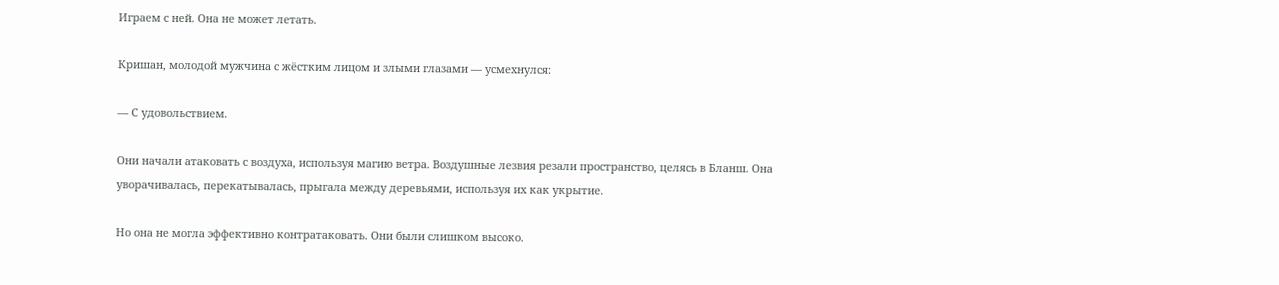Играем с ней. Она не может летать.

Кришан, молодой мужчина с жёстким лицом и злыми глазами — усмехнулся:

— С удовольствием.

Они начали атаковать с воздуха, используя магию ветра. Воздушные лезвия резали пространство, целясь в Бланш. Она уворачивалась, перекатывалась, прыгала между деревьями, используя их как укрытие.

Но она не могла эффективно контратаковать. Они были слишком высоко.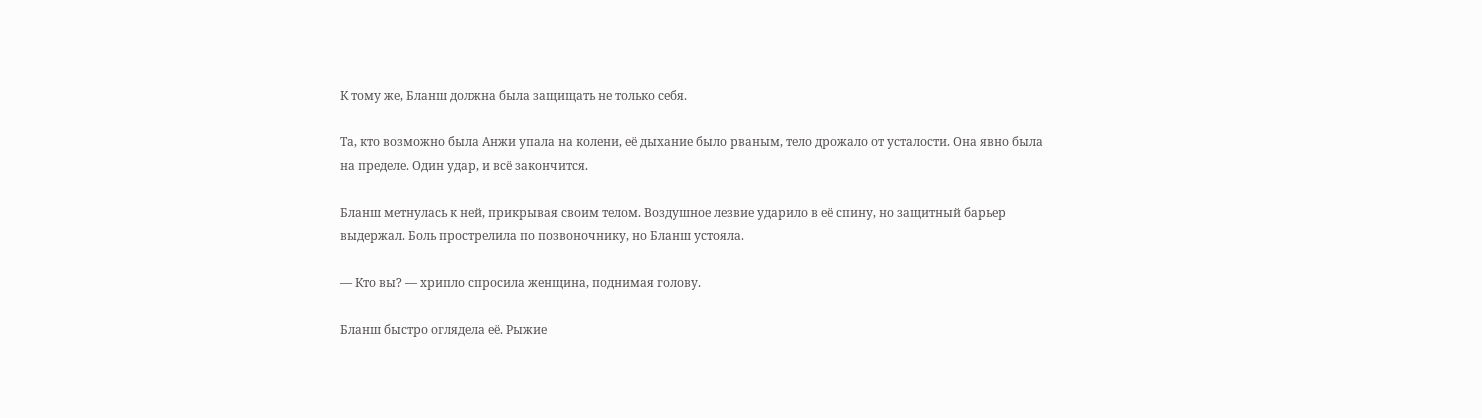К тому же, Бланш должна была защищать не только себя.

Та, кто возможно была Анжи упала на колени, её дыхание было рваным, тело дрожало от усталости. Она явно была на пределе. Один удар, и всё закончится.

Бланш метнулась к ней, прикрывая своим телом. Воздушное лезвие ударило в её спину, но защитный барьер выдержал. Боль прострелила по позвоночнику, но Бланш устояла.

— Кто вы? — хрипло спросила женщина, поднимая голову.

Бланш быстро оглядела её. Рыжие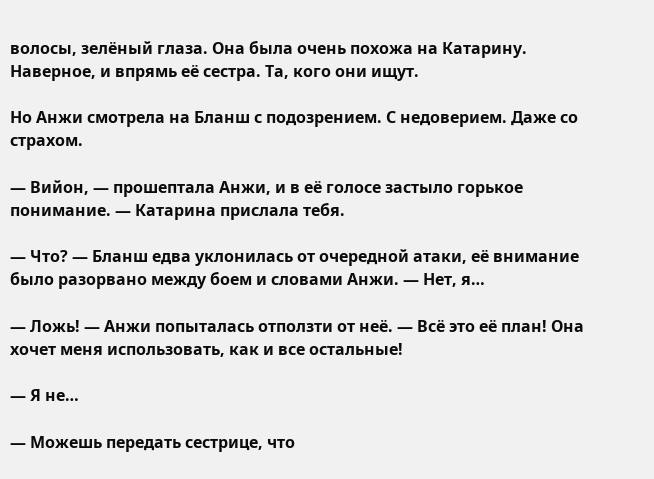волосы, зелёный глаза. Она была очень похожа на Катарину. Наверное, и впрямь её сестра. Та, кого они ищут.

Но Анжи смотрела на Бланш с подозрением. С недоверием. Даже со страхом.

— Вийон, — прошептала Анжи, и в её голосе застыло горькое понимание. — Катарина прислала тебя.

— Что? — Бланш едва уклонилась от очередной атаки, её внимание было разорвано между боем и словами Анжи. — Нет, я…

— Ложь! — Анжи попыталась отползти от неё. — Всё это её план! Она хочет меня использовать, как и все остальные!

— Я не…

— Можешь передать сестрице, что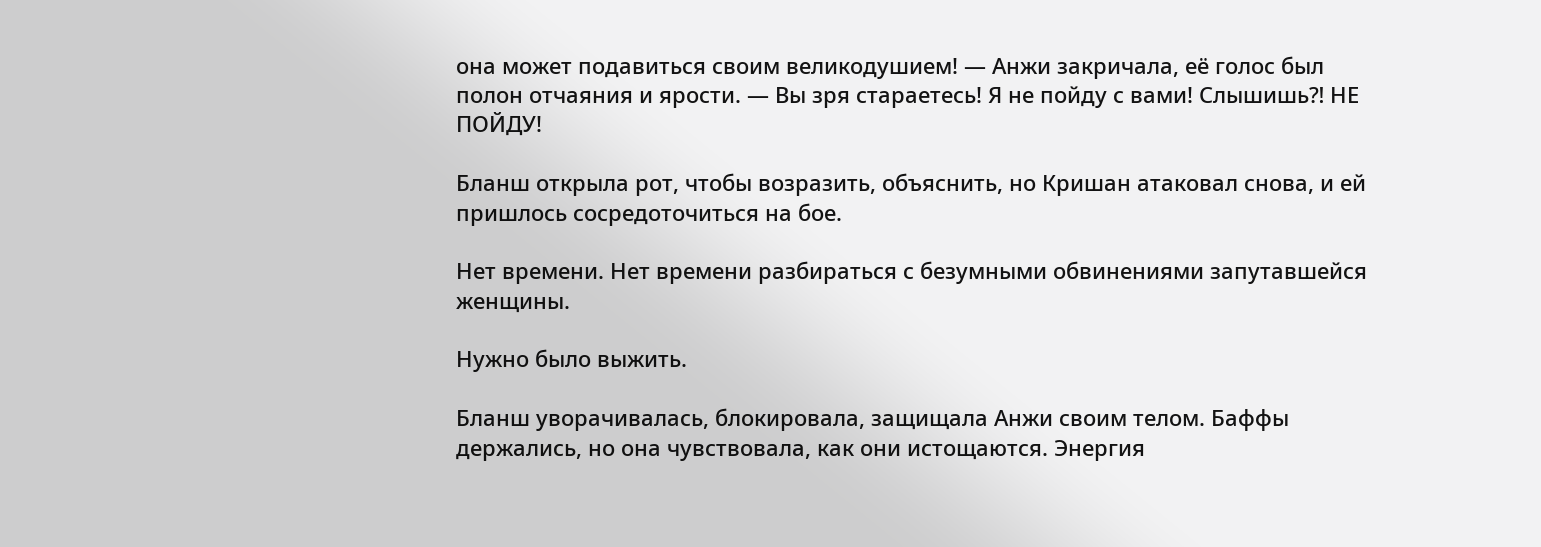она может подавиться своим великодушием! — Анжи закричала, её голос был полон отчаяния и ярости. — Вы зря стараетесь! Я не пойду с вами! Слышишь⁈ НЕ ПОЙДУ!

Бланш открыла рот, чтобы возразить, объяснить, но Кришан атаковал снова, и ей пришлось сосредоточиться на бое.

Нет времени. Нет времени разбираться с безумными обвинениями запутавшейся женщины.

Нужно было выжить.

Бланш уворачивалась, блокировала, защищала Анжи своим телом. Баффы держались, но она чувствовала, как они истощаются. Энергия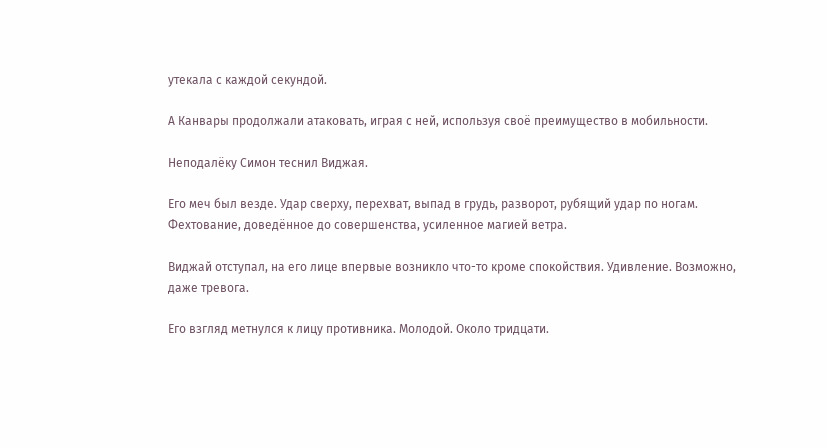утекала с каждой секундой.

А Канвары продолжали атаковать, играя с ней, используя своё преимущество в мобильности.

Неподалёку Симон теснил Виджая.

Его меч был везде. Удар сверху, перехват, выпад в грудь, разворот, рубящий удар по ногам. Фехтование, доведённое до совершенства, усиленное магией ветра.

Виджай отступал, на его лице впервые возникло что-то кроме спокойствия. Удивление. Возможно, даже тревога.

Его взгляд метнулся к лицу противника. Молодой. Около тридцати.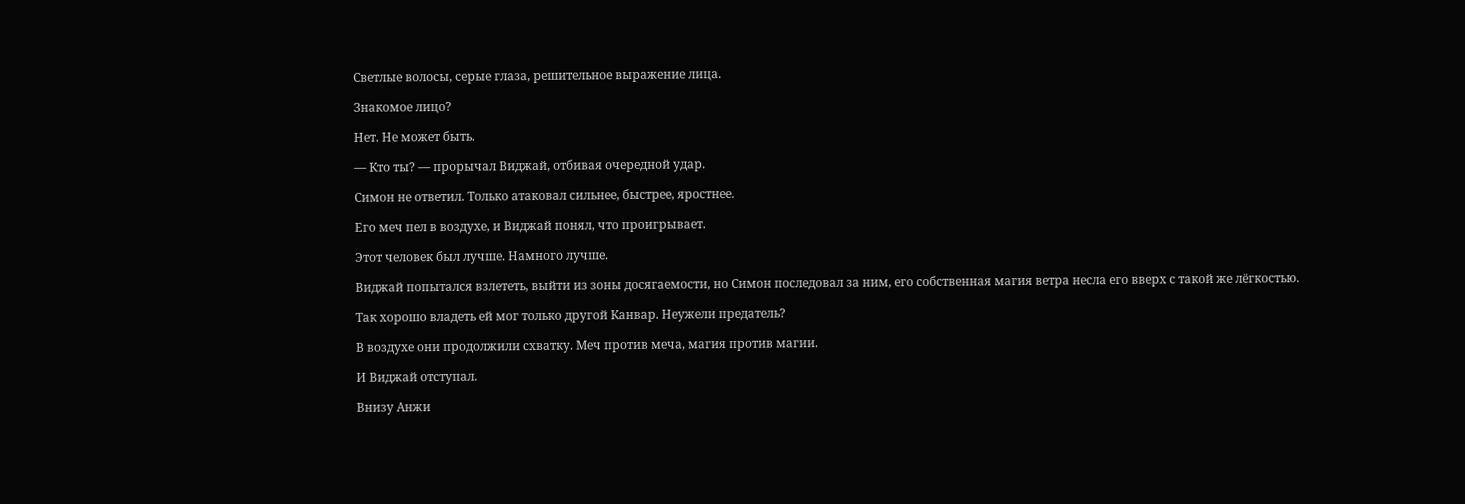Светлые волосы, серые глаза, решительное выражение лица.

Знакомое лицо?

Нет. Не может быть.

— Кто ты? — прорычал Виджай, отбивая очередной удар.

Симон не ответил. Только атаковал сильнее, быстрее, яростнее.

Его меч пел в воздухе, и Виджай понял, что проигрывает.

Этот человек был лучше. Намного лучше.

Виджай попытался взлететь, выйти из зоны досягаемости, но Симон последовал за ним, его собственная магия ветра несла его вверх с такой же лёгкостью.

Так хорошо владеть ей мог только другой Канвар. Неужели предатель?

В воздухе они продолжили схватку. Меч против меча, магия против магии.

И Виджай отступал.

Внизу Анжи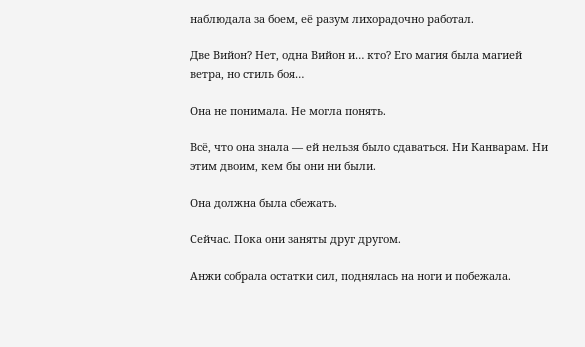наблюдала за боем, её разум лихорадочно работал.

Две Вийон? Нет, одна Вийон и… кто? Его магия была магией ветра, но стиль боя…

Она не понимала. Не могла понять.

Всё, что она знала — ей нельзя было сдаваться. Ни Канварам. Ни этим двоим, кем бы они ни были.

Она должна была сбежать.

Сейчас. Пока они заняты друг другом.

Анжи собрала остатки сил, поднялась на ноги и побежала.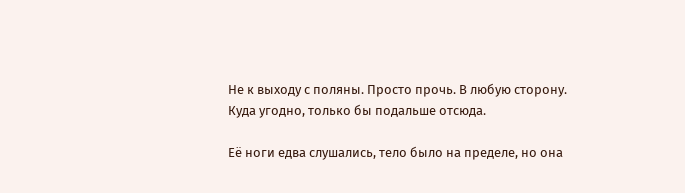Не к выходу с поляны. Просто прочь. В любую сторону. Куда угодно, только бы подальше отсюда.

Её ноги едва слушались, тело было на пределе, но она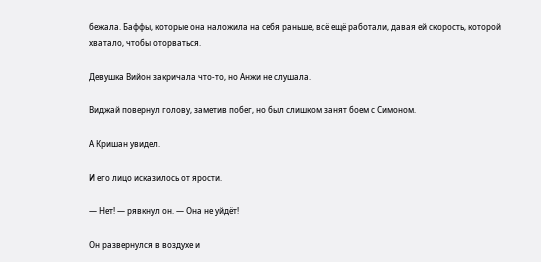бежала. Баффы, которые она наложила на себя раньше, всё ещё работали, давая ей скорость, которой хватало, чтобы оторваться.

Девушка Вийон закричала что-то, но Анжи не слушала.

Виджай повернул голову, заметив побег, но был слишком занят боем с Симоном.

А Кришан увидел.

И его лицо исказилось от ярости.

— Нет! — рявкнул он. — Она не уйдёт!

Он развернулся в воздухе и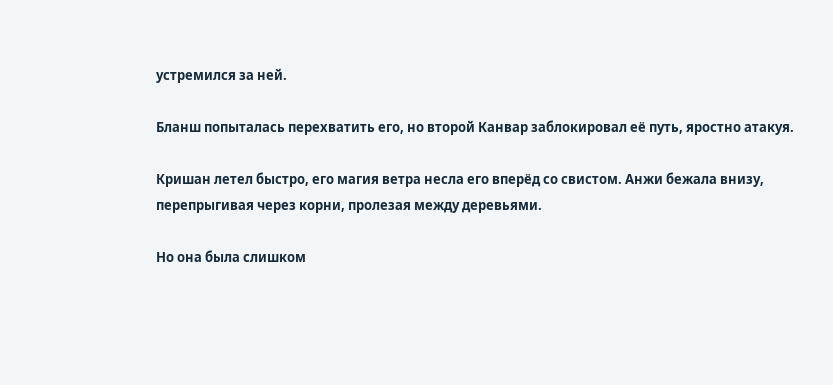устремился за ней.

Бланш попыталась перехватить его, но второй Канвар заблокировал её путь, яростно атакуя.

Кришан летел быстро, его магия ветра несла его вперёд со свистом. Анжи бежала внизу, перепрыгивая через корни, пролезая между деревьями.

Но она была слишком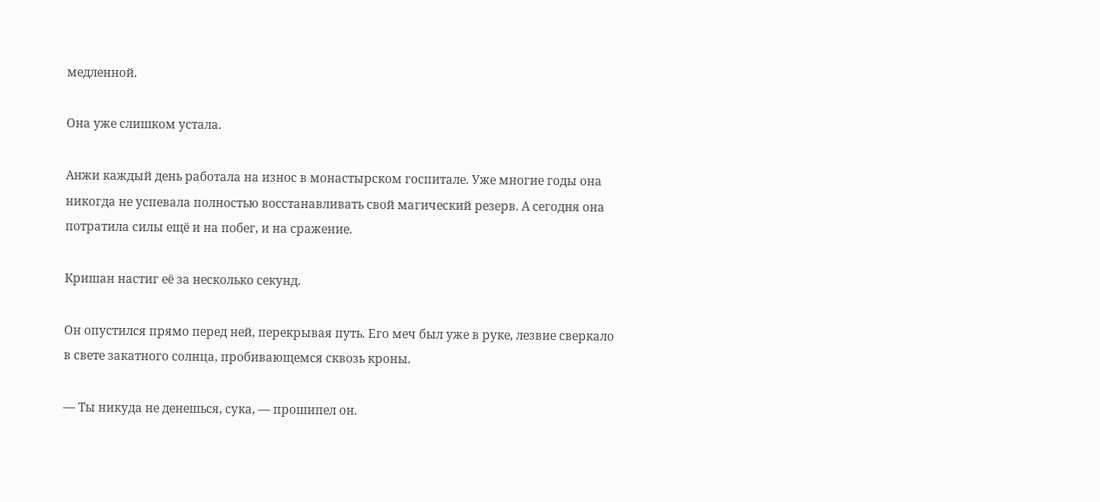медленной.

Она уже слишком устала.

Анжи каждый день работала на износ в монастырском госпитале. Уже многие годы она никогда не успевала полностью восстанавливать свой магический резерв. А сегодня она потратила силы ещё и на побег, и на сражение.

Кришан настиг её за несколько секунд.

Он опустился прямо перед ней, перекрывая путь. Его меч был уже в руке, лезвие сверкало в свете закатного солнца, пробивающемся сквозь кроны.

— Ты никуда не денешься, сука, — прошипел он.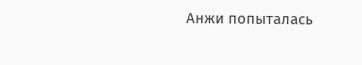Анжи попыталась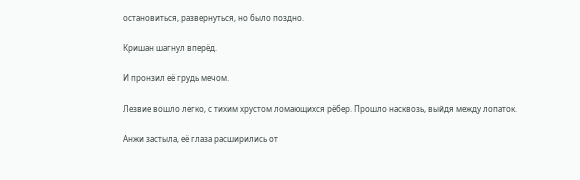остановиться, развернуться, но было поздно.

Кришан шагнул вперёд.

И пронзил её грудь мечом.

Лезвие вошло легко, с тихим хрустом ломающихся рёбер. Прошло насквозь, выйдя между лопаток.

Анжи застыла, её глаза расширились от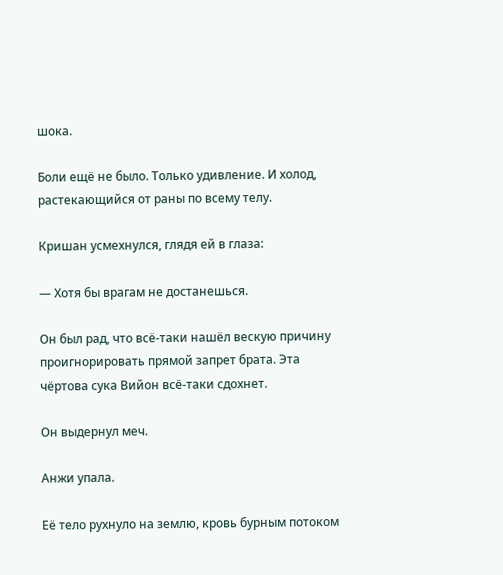шока.

Боли ещё не было. Только удивление. И холод, растекающийся от раны по всему телу.

Кришан усмехнулся, глядя ей в глаза:

— Хотя бы врагам не достанешься.

Он был рад, что всё-таки нашёл вескую причину проигнорировать прямой запрет брата. Эта чёртова сука Вийон всё-таки сдохнет.

Он выдернул меч.

Анжи упала.

Её тело рухнуло на землю, кровь бурным потоком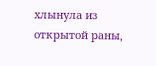хлынула из открытой раны,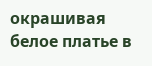окрашивая белое платье в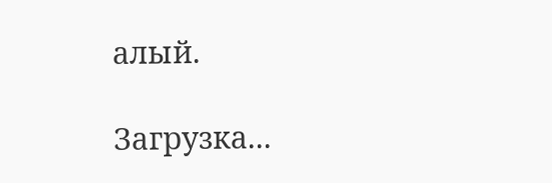алый.

Загрузка...